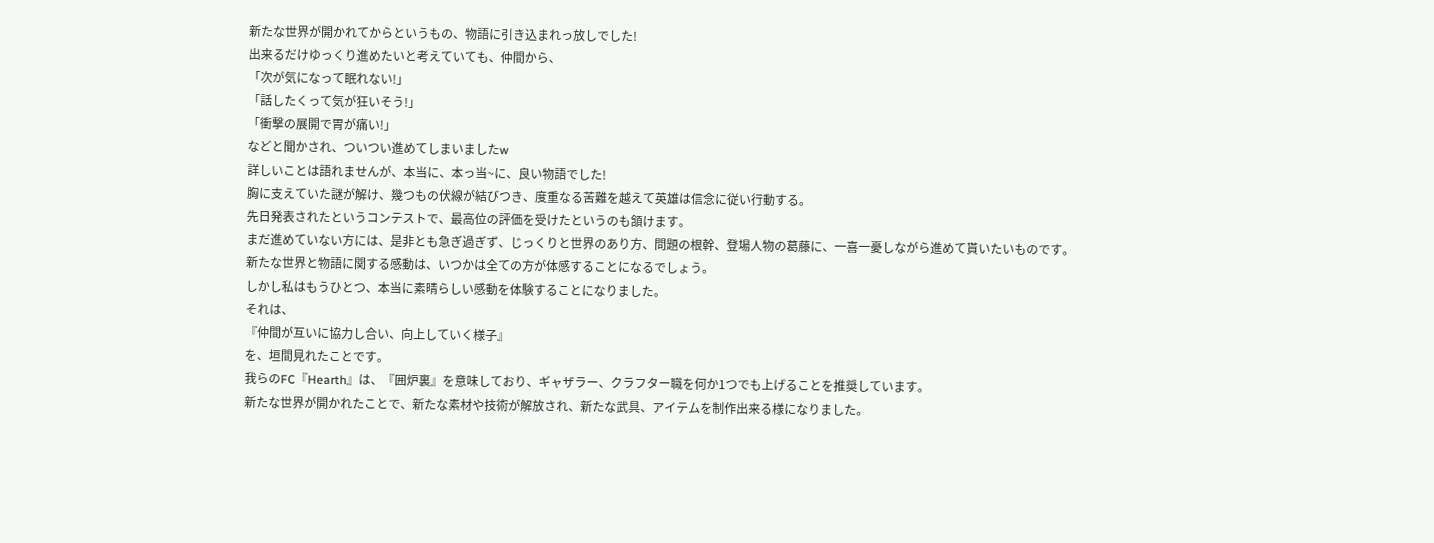新たな世界が開かれてからというもの、物語に引き込まれっ放しでした!
出来るだけゆっくり進めたいと考えていても、仲間から、
「次が気になって眠れない!」
「話したくって気が狂いそう!」
「衝撃の展開で胃が痛い!」
などと聞かされ、ついつい進めてしまいましたw
詳しいことは語れませんが、本当に、本っ当~に、良い物語でした!
胸に支えていた謎が解け、幾つもの伏線が結びつき、度重なる苦難を越えて英雄は信念に従い行動する。
先日発表されたというコンテストで、最高位の評価を受けたというのも頷けます。
まだ進めていない方には、是非とも急ぎ過ぎず、じっくりと世界のあり方、問題の根幹、登場人物の葛藤に、一喜一憂しながら進めて貰いたいものです。
新たな世界と物語に関する感動は、いつかは全ての方が体感することになるでしょう。
しかし私はもうひとつ、本当に素晴らしい感動を体験することになりました。
それは、
『仲間が互いに協力し合い、向上していく様子』
を、垣間見れたことです。
我らのFC『Hearth』は、『囲炉裏』を意味しており、ギャザラー、クラフター職を何か1つでも上げることを推奨しています。
新たな世界が開かれたことで、新たな素材や技術が解放され、新たな武具、アイテムを制作出来る様になりました。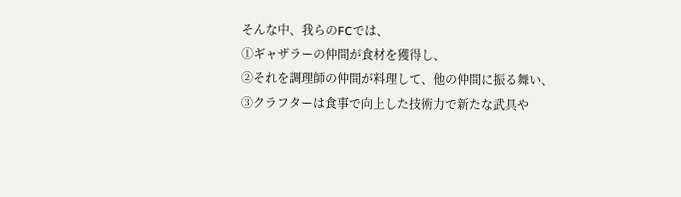そんな中、我らのFCでは、
①ギャザラーの仲間が食材を獲得し、
②それを調理師の仲間が料理して、他の仲間に振る舞い、
③クラフターは食事で向上した技術力で新たな武具や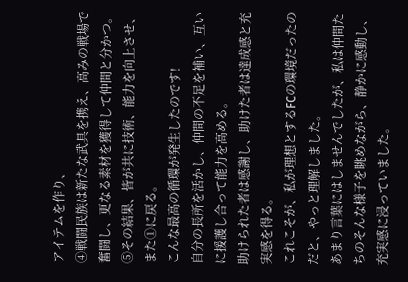アイテムを作り、
④戦闘民族は新たな武具を携え、高みの戦場で奮闘し、更なる素材を獲得して仲間と分かつ。
⑤その結果、皆が共に技術、能力を向上させ、また①に戻る。
こんな最高の循環が発生したのです!
自分の長所を活かし、仲間の不足を補い、互いに援護し合って能力を高める。
助けられた者は感謝し、助けた者は達成感と充実感を得る。
これこそが、私が理想とするFCの環境だったのだと、やっと理解しました。
あまり言葉にはしませんでしたが、私は仲間たちのそんな様子を眺めながら、静かに感動し、充実感に浸っていました。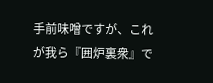手前味噌ですが、これが我ら『囲炉裏衆』で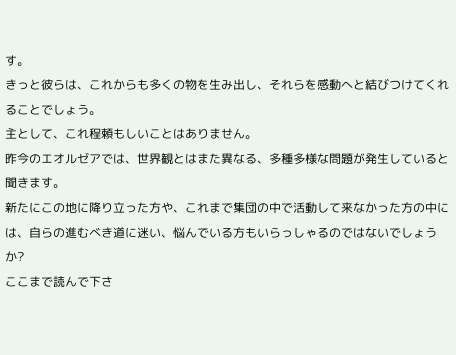す。
きっと彼らは、これからも多くの物を生み出し、それらを感動へと結びつけてくれることでしょう。
主として、これ程頼もしいことはありません。
昨今のエオルゼアでは、世界観とはまた異なる、多種多様な問題が発生していると聞きます。
新たにこの地に降り立った方や、これまで集団の中で活動して来なかった方の中には、自らの進むべき道に迷い、悩んでいる方もいらっしゃるのではないでしょうか?
ここまで読んで下さ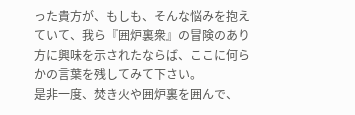った貴方が、もしも、そんな悩みを抱えていて、我ら『囲炉裏衆』の冒険のあり方に興味を示されたならば、ここに何らかの言葉を残してみて下さい。
是非一度、焚き火や囲炉裏を囲んで、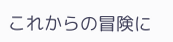これからの冒険に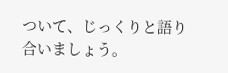ついて、じっくりと語り合いましょう。